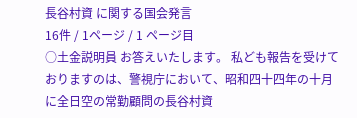長谷村資 に関する国会発言
16件 / 1ページ / 1 ページ目
○土金説明員 お答えいたします。 私ども報告を受けておりますのは、警視庁において、昭和四十四年の十月に全日空の常勤顧問の長谷村資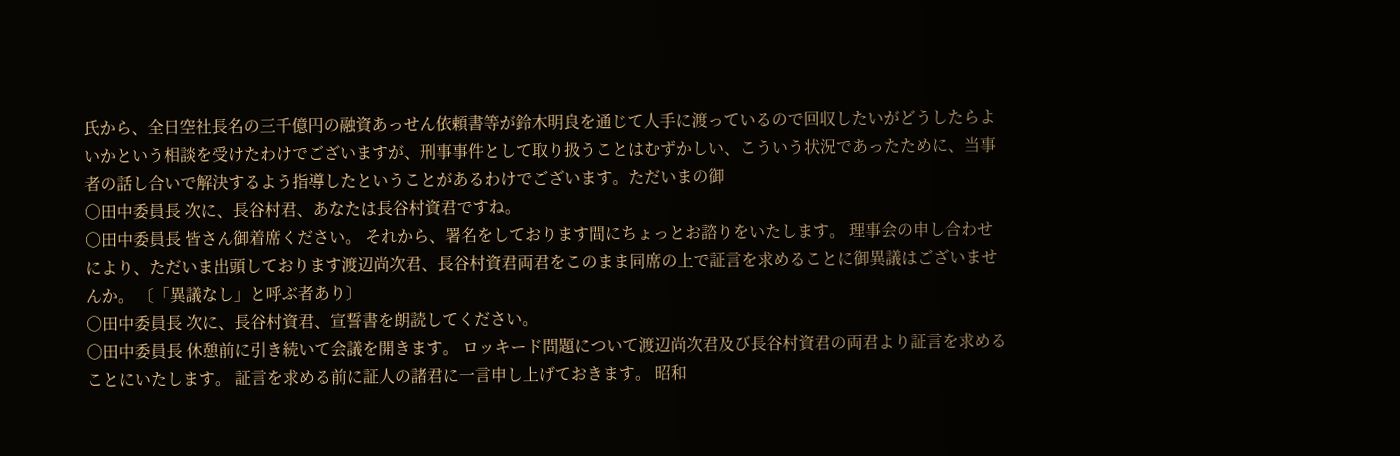氏から、全日空社長名の三千億円の融資あっせん依頼書等が鈴木明良を通じて人手に渡っているので回収したいがどうしたらよいかという相談を受けたわけでございますが、刑事事件として取り扱うことはむずかしい、こういう状況であったために、当事者の話し合いで解決するよう指導したということがあるわけでございます。ただいまの御
○田中委員長 次に、長谷村君、あなたは長谷村資君ですね。
○田中委員長 皆さん御着席ください。 それから、署名をしております間にちょっとお諮りをいたします。 理事会の申し合わせにより、ただいま出頭しております渡辺尚次君、長谷村資君両君をこのまま同席の上で証言を求めることに御異議はございませんか。 〔「異議なし」と呼ぶ者あり〕
○田中委員長 次に、長谷村資君、宣誓書を朗読してください。
○田中委員長 休憩前に引き続いて会議を開きます。 ロッキード問題について渡辺尚次君及び長谷村資君の両君より証言を求めることにいたします。 証言を求める前に証人の諸君に一言申し上げておきます。 昭和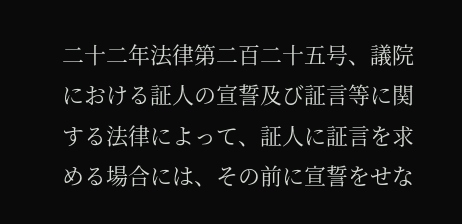二十二年法律第二百二十五号、議院における証人の宣誓及び証言等に関する法律によって、証人に証言を求める場合には、その前に宣誓をせな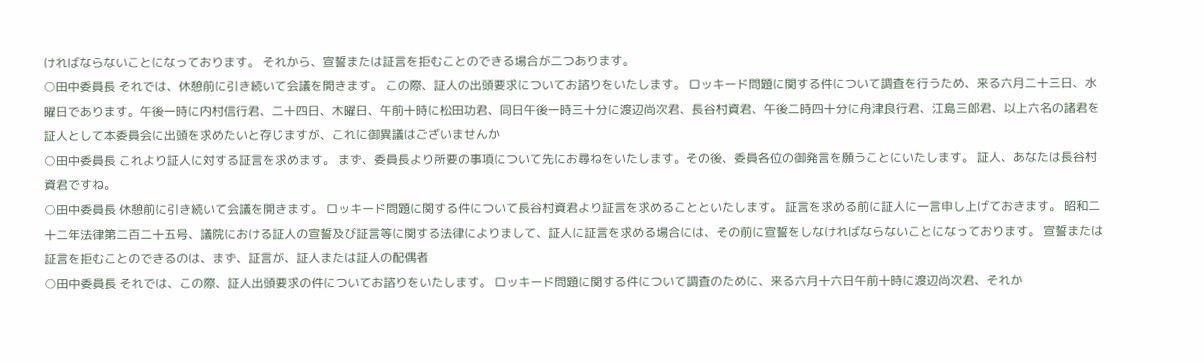ければならないことになっております。 それから、宣誓または証言を拒むことのできる場合が二つあります。
○田中委員長 それでは、休憩前に引き続いて会議を開きます。 この際、証人の出頭要求についてお諮りをいたします。 ロッキード問題に関する件について調査を行うため、来る六月二十三日、水曜日であります。午後一時に内村信行君、二十四日、木曜日、午前十時に松田功君、同日午後一時三十分に渡辺尚次君、長谷村資君、午後二時四十分に舟津良行君、江島三郎君、以上六名の諸君を証人として本委員会に出頭を求めたいと存じますが、これに御異議はございませんか
○田中委員長 これより証人に対する証言を求めます。 まず、委員長より所要の事項について先にお尋ねをいたします。その後、委員各位の御発言を願うことにいたします。 証人、あなたは長谷村資君ですね。
○田中委員長 休憩前に引き続いて会議を開きます。 ロッキード問題に関する件について長谷村資君より証言を求めることといたします。 証言を求める前に証人に一言申し上げておきます。 昭和二十二年法律第二百二十五号、議院における証人の宣誓及び証言等に関する法律によりまして、証人に証言を求める場合には、その前に宣誓をしなければならないことになっております。 宣誓または証言を拒むことのできるのは、まず、証言が、証人または証人の配偶者
○田中委員長 それでは、この際、証人出頭要求の件についてお諮りをいたします。 ロッキード問題に関する件について調査のために、来る六月十六日午前十時に渡辺尚次君、それか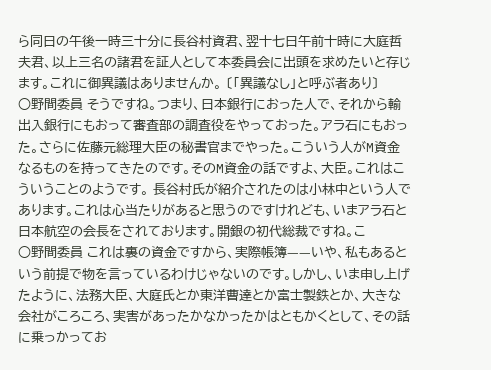ら同日の午後一時三十分に長谷村資君、翌十七日午前十時に大庭哲夫君、以上三名の諸君を証人として本委員会に出頭を求めたいと存じます。これに御異議はありませんか。 〔「異議なし」と呼ぶ者あり〕
○野間委員 そうですね。つまり、日本銀行におった人で、それから輸出入銀行にもおって審査部の調査役をやっておった。アラ石にもおった。さらに佐藤元総理大臣の秘書官までやった。こういう人がM資金なるものを持ってきたのです。そのM資金の話ですよ、大臣。これはこういうことのようです。 長谷村氏が紹介されたのは小林中という人であります。これは心当たりがあると思うのですけれども、いまアラ石と日本航空の会長をされております。開銀の初代総裁ですね。こ
○野間委員 これは裏の資金ですから、実際帳簿——いや、私もあるという前提で物を言っているわけじゃないのです。しかし、いま申し上げたように、法務大臣、大庭氏とか東洋曹達とか富士製鉄とか、大きな会社がころころ、実害があったかなかったかはともかくとして、その話に乗っかってお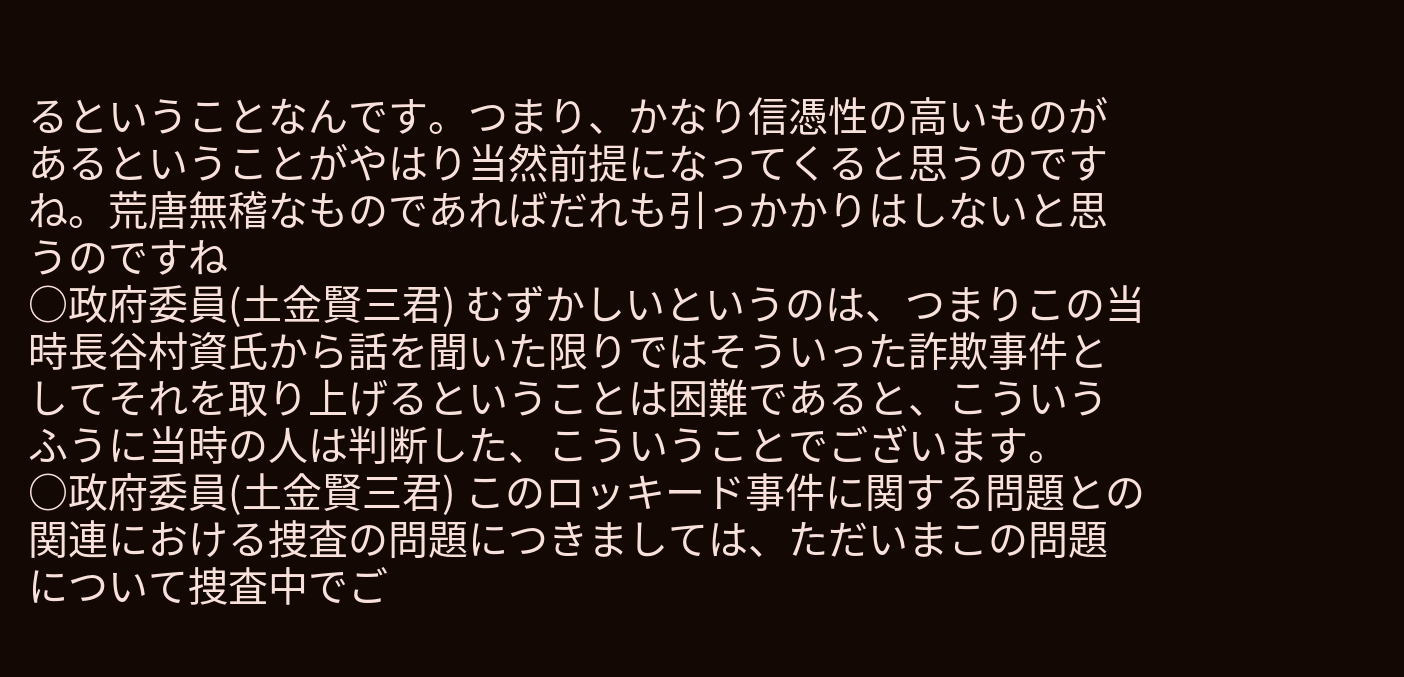るということなんです。つまり、かなり信憑性の高いものがあるということがやはり当然前提になってくると思うのですね。荒唐無稽なものであればだれも引っかかりはしないと思うのですね
○政府委員(土金賢三君) むずかしいというのは、つまりこの当時長谷村資氏から話を聞いた限りではそういった詐欺事件としてそれを取り上げるということは困難であると、こういうふうに当時の人は判断した、こういうことでございます。
○政府委員(土金賢三君) このロッキード事件に関する問題との関連における捜査の問題につきましては、ただいまこの問題について捜査中でご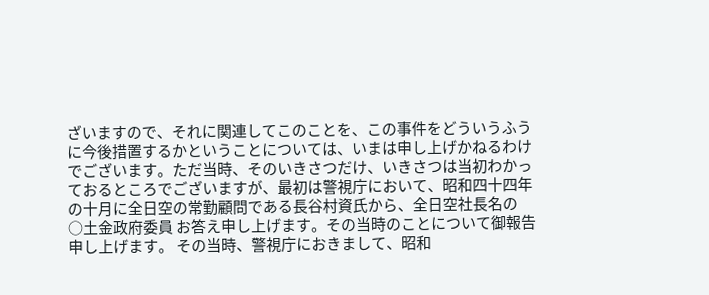ざいますので、それに関連してこのことを、この事件をどういうふうに今後措置するかということについては、いまは申し上げかねるわけでございます。ただ当時、そのいきさつだけ、いきさつは当初わかっておるところでございますが、最初は警視庁において、昭和四十四年の十月に全日空の常勤顧問である長谷村資氏から、全日空社長名の
○土金政府委員 お答え申し上げます。その当時のことについて御報告申し上げます。 その当時、警視庁におきまして、昭和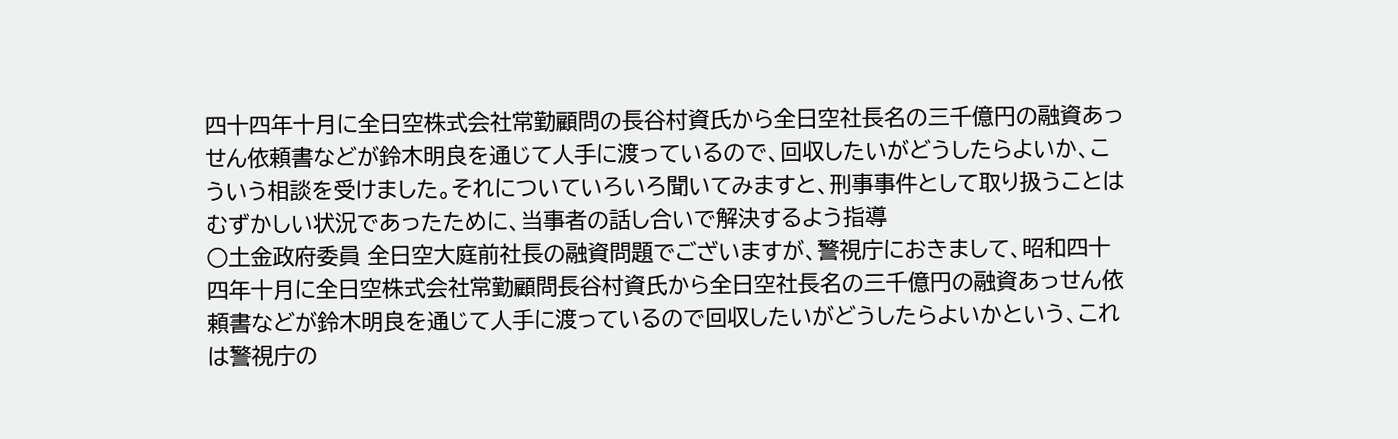四十四年十月に全日空株式会社常勤顧問の長谷村資氏から全日空社長名の三千億円の融資あっせん依頼書などが鈴木明良を通じて人手に渡っているので、回収したいがどうしたらよいか、こういう相談を受けました。それについていろいろ聞いてみますと、刑事事件として取り扱うことはむずかしい状況であったために、当事者の話し合いで解決するよう指導
○土金政府委員 全日空大庭前社長の融資問題でございますが、警視庁におきまして、昭和四十四年十月に全日空株式会社常勤顧問長谷村資氏から全日空社長名の三千億円の融資あっせん依頼書などが鈴木明良を通じて人手に渡っているので回収したいがどうしたらよいかという、これは警視庁の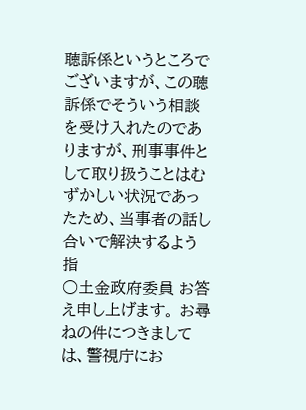聴訴係というところでございますが、この聴訴係でそういう相談を受け入れたのでありますが、刑事事件として取り扱うことはむずかしい状況であったため、当事者の話し合いで解決するよう指
○土金政府委員 お答え申し上げます。 お尋ねの件につきましては、警視庁にお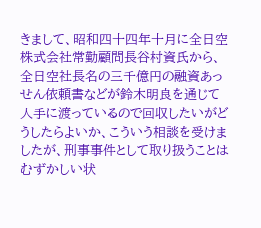きまして、昭和四十四年十月に全日空株式会社常勤顧問長谷村資氏から、全日空社長名の三千億円の融資あっせん依頼書などが鈴木明良を通じて人手に渡っているので回収したいがどうしたらよいか、こういう相談を受けましたが、刑事事件として取り扱うことはむずかしい状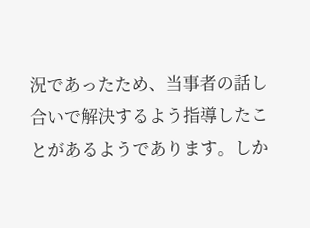況であったため、当事者の話し合いで解決するよう指導したことがあるようであります。しか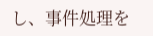し、事件処理を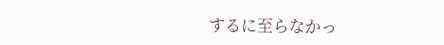するに至らなかっ